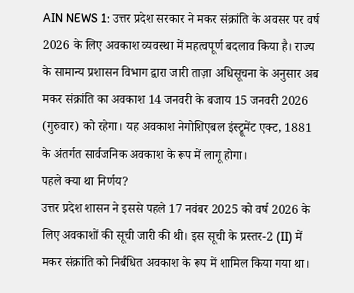AIN NEWS 1: उत्तर प्रदेश सरकार ने मकर संक्रांति के अवसर पर वर्ष 2026 के लिए अवकाश व्यवस्था में महत्वपूर्ण बदलाव किया है। राज्य के सामान्य प्रशासन विभाग द्वारा जारी ताज़ा अधिसूचना के अनुसार अब मकर संक्रांति का अवकाश 14 जनवरी के बजाय 15 जनवरी 2026 (गुरुवार) को रहेगा। यह अवकाश नेगोशिएबल इंस्ट्रूमेंट एक्ट, 1881 के अंतर्गत सार्वजनिक अवकाश के रूप में लागू होगा।
पहले क्या था निर्णय?
उत्तर प्रदेश शासन ने इससे पहले 17 नवंबर 2025 को वर्ष 2026 के लिए अवकाशों की सूची जारी की थी। इस सूची के प्रस्तर-2 (II) में मकर संक्रांति को निर्बंधित अवकाश के रूप में शामिल किया गया था।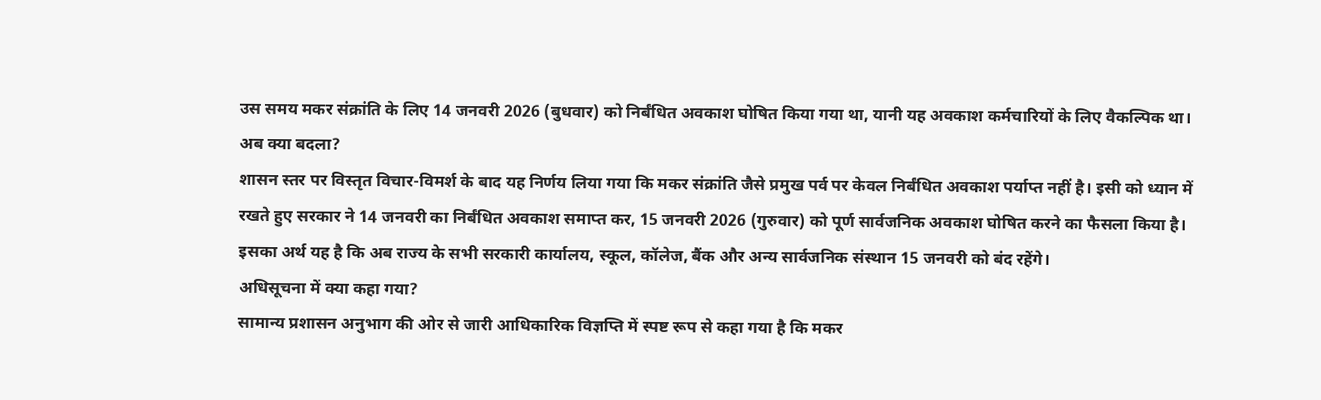उस समय मकर संक्रांति के लिए 14 जनवरी 2026 (बुधवार) को निर्बंधित अवकाश घोषित किया गया था, यानी यह अवकाश कर्मचारियों के लिए वैकल्पिक था।
अब क्या बदला?
शासन स्तर पर विस्तृत विचार-विमर्श के बाद यह निर्णय लिया गया कि मकर संक्रांति जैसे प्रमुख पर्व पर केवल निर्बंधित अवकाश पर्याप्त नहीं है। इसी को ध्यान में रखते हुए सरकार ने 14 जनवरी का निर्बंधित अवकाश समाप्त कर, 15 जनवरी 2026 (गुरुवार) को पूर्ण सार्वजनिक अवकाश घोषित करने का फैसला किया है।
इसका अर्थ यह है कि अब राज्य के सभी सरकारी कार्यालय, स्कूल, कॉलेज, बैंक और अन्य सार्वजनिक संस्थान 15 जनवरी को बंद रहेंगे।
अधिसूचना में क्या कहा गया?
सामान्य प्रशासन अनुभाग की ओर से जारी आधिकारिक विज्ञप्ति में स्पष्ट रूप से कहा गया है कि मकर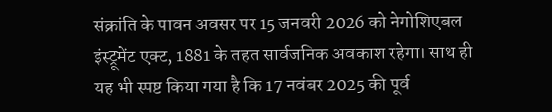संक्रांति के पावन अवसर पर 15 जनवरी 2026 को नेगोशिएबल इंस्ट्रूमेंट एक्ट, 1881 के तहत सार्वजनिक अवकाश रहेगा। साथ ही यह भी स्पष्ट किया गया है कि 17 नवंबर 2025 की पूर्व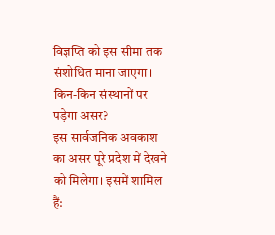विज्ञप्ति को इस सीमा तक संशोधित माना जाएगा।
किन-किन संस्थानों पर पड़ेगा असर?
इस सार्वजनिक अवकाश का असर पूरे प्रदेश में देखने को मिलेगा। इसमें शामिल हैं: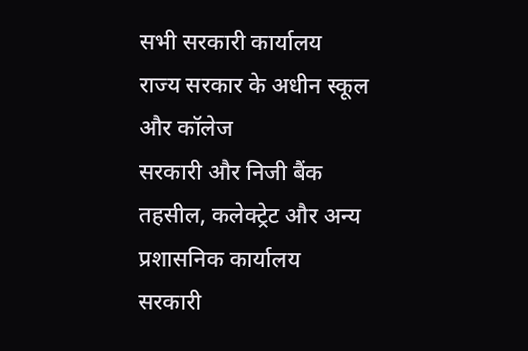सभी सरकारी कार्यालय
राज्य सरकार के अधीन स्कूल और कॉलेज
सरकारी और निजी बैंक
तहसील, कलेक्ट्रेट और अन्य प्रशासनिक कार्यालय
सरकारी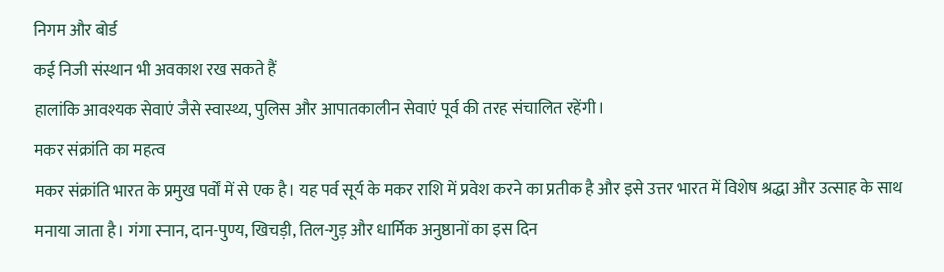निगम और बोर्ड
कई निजी संस्थान भी अवकाश रख सकते हैं
हालांकि आवश्यक सेवाएं जैसे स्वास्थ्य, पुलिस और आपातकालीन सेवाएं पूर्व की तरह संचालित रहेंगी।
मकर संक्रांति का महत्व
मकर संक्रांति भारत के प्रमुख पर्वों में से एक है। यह पर्व सूर्य के मकर राशि में प्रवेश करने का प्रतीक है और इसे उत्तर भारत में विशेष श्रद्धा और उत्साह के साथ मनाया जाता है। गंगा स्नान, दान-पुण्य, खिचड़ी, तिल-गुड़ और धार्मिक अनुष्ठानों का इस दिन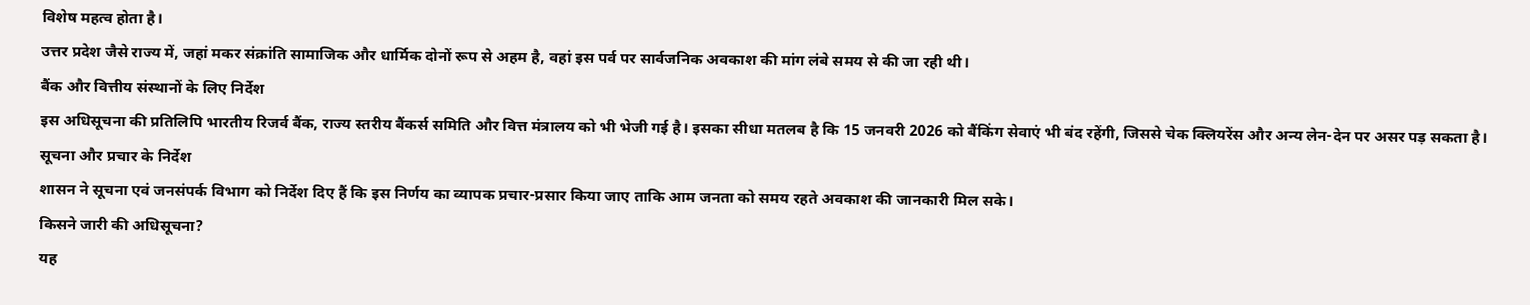विशेष महत्व होता है।
उत्तर प्रदेश जैसे राज्य में, जहां मकर संक्रांति सामाजिक और धार्मिक दोनों रूप से अहम है, वहां इस पर्व पर सार्वजनिक अवकाश की मांग लंबे समय से की जा रही थी।
बैंक और वित्तीय संस्थानों के लिए निर्देश
इस अधिसूचना की प्रतिलिपि भारतीय रिजर्व बैंक, राज्य स्तरीय बैंकर्स समिति और वित्त मंत्रालय को भी भेजी गई है। इसका सीधा मतलब है कि 15 जनवरी 2026 को बैंकिंग सेवाएं भी बंद रहेंगी, जिससे चेक क्लियरेंस और अन्य लेन-देन पर असर पड़ सकता है।
सूचना और प्रचार के निर्देश
शासन ने सूचना एवं जनसंपर्क विभाग को निर्देश दिए हैं कि इस निर्णय का व्यापक प्रचार-प्रसार किया जाए ताकि आम जनता को समय रहते अवकाश की जानकारी मिल सके।
किसने जारी की अधिसूचना?
यह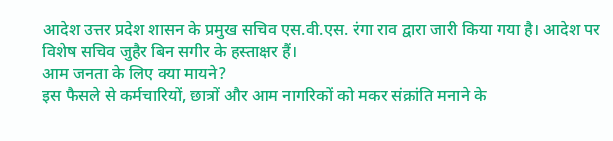आदेश उत्तर प्रदेश शासन के प्रमुख सचिव एस.वी.एस. रंगा राव द्वारा जारी किया गया है। आदेश पर विशेष सचिव जुहैर बिन सगीर के हस्ताक्षर हैं।
आम जनता के लिए क्या मायने?
इस फैसले से कर्मचारियों, छात्रों और आम नागरिकों को मकर संक्रांति मनाने के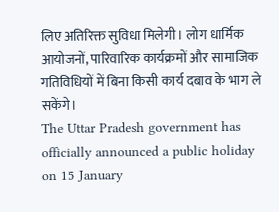लिए अतिरिक्त सुविधा मिलेगी। लोग धार्मिक आयोजनों, पारिवारिक कार्यक्रमों और सामाजिक गतिविधियों में बिना किसी कार्य दबाव के भाग ले सकेंगे।
The Uttar Pradesh government has officially announced a public holiday on 15 January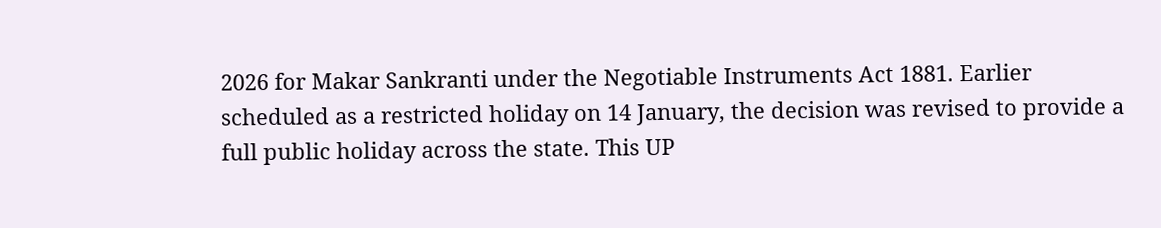2026 for Makar Sankranti under the Negotiable Instruments Act 1881. Earlier scheduled as a restricted holiday on 14 January, the decision was revised to provide a full public holiday across the state. This UP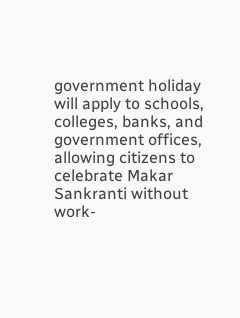government holiday will apply to schools, colleges, banks, and government offices, allowing citizens to celebrate Makar Sankranti without work-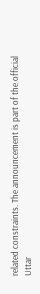related constraints. The announcement is part of the official Uttar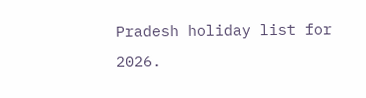Pradesh holiday list for 2026.